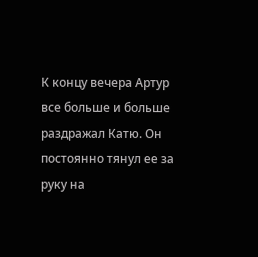К концу вечера Артур все больше и больше раздражал Катю. Он постоянно тянул ее за руку на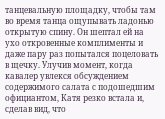танцевальную площадку, чтобы там во время танца ощупывать ладонью открытую спину. Он шептал ей на ухо откровенные комплименты и даже пару раз попытался поцеловать в щечку. Улучив момент, когда кавалер увлекся обсуждением содержимого салата с подошедшим официантом, Катя резко встала и, сделав вид, что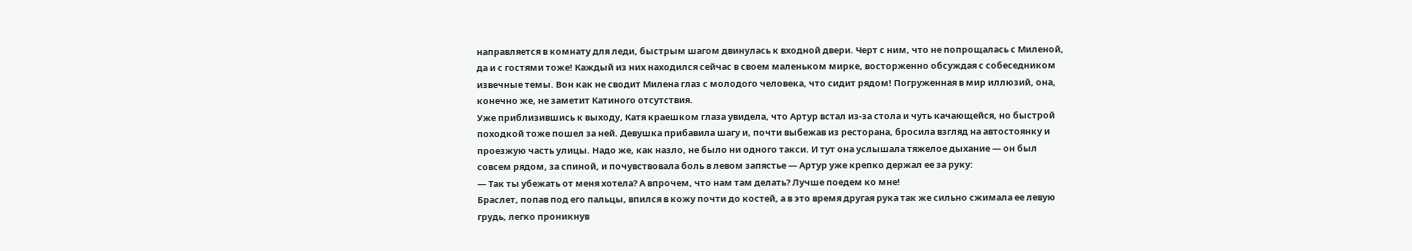направляется в комнату для леди, быстрым шагом двинулась к входной двери. Черт с ним, что не попрощалась с Миленой, да и с гостями тоже! Каждый из них находился сейчас в своем маленьком мирке, восторженно обсуждая с собеседником извечные темы. Вон как не сводит Милена глаз с молодого человека, что сидит рядом! Погруженная в мир иллюзий, она, конечно же, не заметит Катиного отсутствия.
Уже приблизившись к выходу, Катя краешком глаза увидела, что Артур встал из-за стола и чуть качающейся, но быстрой походкой тоже пошел за ней. Девушка прибавила шагу и, почти выбежав из ресторана, бросила взгляд на автостоянку и проезжую часть улицы. Надо же, как назло, не было ни одного такси. И тут она услышала тяжелое дыхание — он был совсем рядом, за спиной, и почувствовала боль в левом запястье — Артур уже крепко держал ее за руку:
— Так ты убежать от меня хотела? А впрочем, что нам там делать? Лучше поедем ко мне!
Браслет, попав под его пальцы, впился в кожу почти до костей, а в это время другая рука так же сильно сжимала ее левую грудь, легко проникнув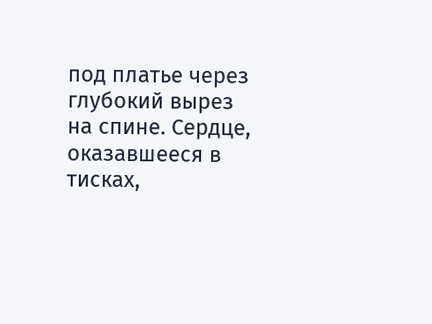под платье через глубокий вырез на спине. Сердце, оказавшееся в тисках,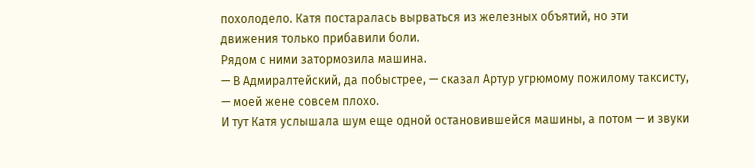похолодело. Катя постаралась вырваться из железных объятий, но эти движения только прибавили боли.
Рядом с ними затормозила машина.
— В Адмиралтейский, да побыстрее, — сказал Артур угрюмому пожилому таксисту, — моей жене совсем плохо.
И тут Катя услышала шум еще одной остановившейся машины, а потом — и звуки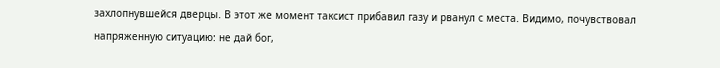захлопнувшейся дверцы. В этот же момент таксист прибавил газу и рванул с места. Видимо, почувствовал напряженную ситуацию: не дай бог,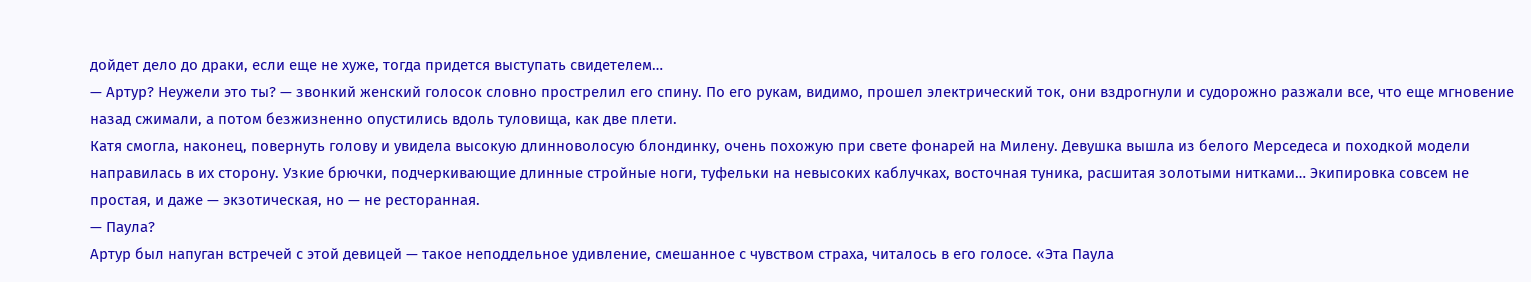дойдет дело до драки, если еще не хуже, тогда придется выступать свидетелем…
— Артур? Неужели это ты? — звонкий женский голосок словно прострелил его спину. По его рукам, видимо, прошел электрический ток, они вздрогнули и судорожно разжали все, что еще мгновение назад сжимали, а потом безжизненно опустились вдоль туловища, как две плети.
Катя смогла, наконец, повернуть голову и увидела высокую длинноволосую блондинку, очень похожую при свете фонарей на Милену. Девушка вышла из белого Мерседеса и походкой модели направилась в их сторону. Узкие брючки, подчеркивающие длинные стройные ноги, туфельки на невысоких каблучках, восточная туника, расшитая золотыми нитками… Экипировка совсем не простая, и даже — экзотическая, но — не ресторанная.
— Паула?
Артур был напуган встречей с этой девицей — такое неподдельное удивление, смешанное с чувством страха, читалось в его голосе. «Эта Паула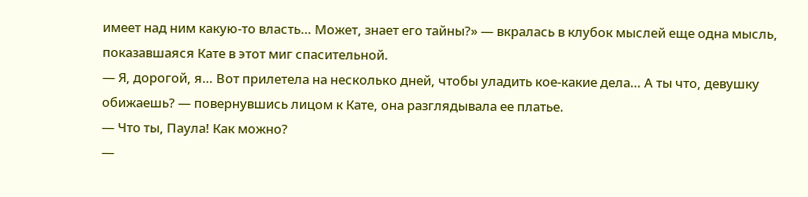имеет над ним какую-то власть… Может, знает его тайны?» — вкралась в клубок мыслей еще одна мысль, показавшаяся Кате в этот миг спасительной.
— Я, дорогой, я… Вот прилетела на несколько дней, чтобы уладить кое-какие дела… А ты что, девушку обижаешь? — повернувшись лицом к Кате, она разглядывала ее платье.
— Что ты, Паула! Как можно?
—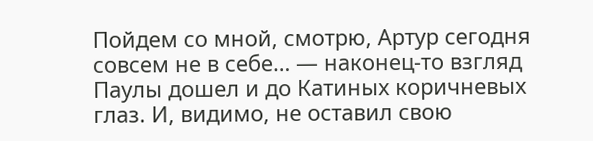Пойдем со мной, смотрю, Артур сегодня совсем не в себе… — наконец-то взгляд Паулы дошел и до Катиных коричневых глаз. И, видимо, не оставил свою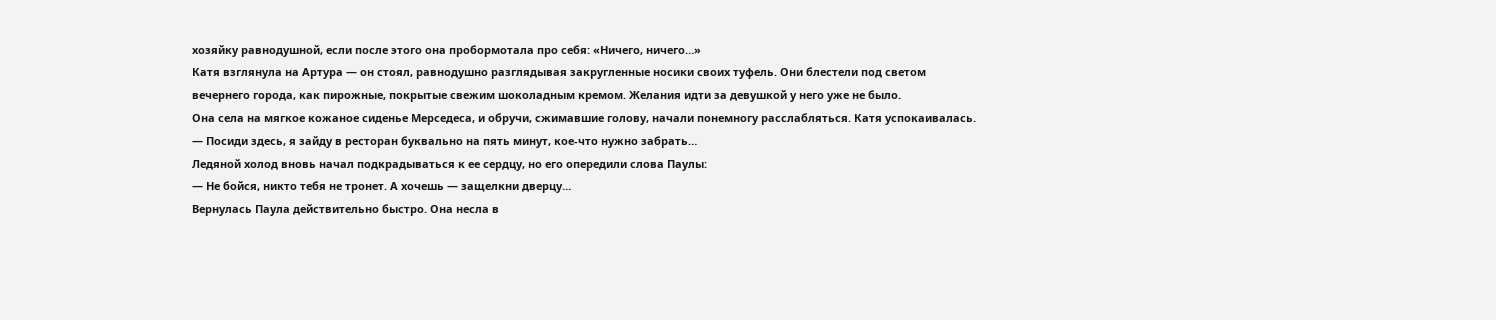хозяйку равнодушной, если после этого она пробормотала про себя: «Ничего, ничего…»
Катя взглянула на Артура — он стоял, равнодушно разглядывая закругленные носики своих туфель. Они блестели под светом вечернего города, как пирожные, покрытые свежим шоколадным кремом. Желания идти за девушкой у него уже не было.
Она села на мягкое кожаное сиденье Мерседеса, и обручи, сжимавшие голову, начали понемногу расслабляться. Катя успокаивалась.
— Посиди здесь, я зайду в ресторан буквально на пять минут, кое-что нужно забрать…
Ледяной холод вновь начал подкрадываться к ее сердцу, но его опередили слова Паулы:
— Не бойся, никто тебя не тронет. А хочешь — защелкни дверцу…
Вернулась Паула действительно быстро. Она несла в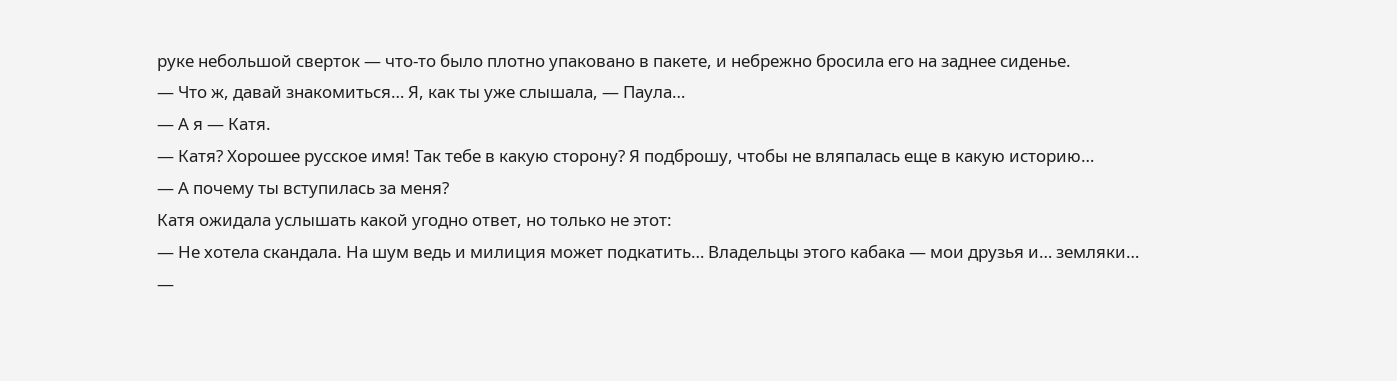руке небольшой сверток — что-то было плотно упаковано в пакете, и небрежно бросила его на заднее сиденье.
— Что ж, давай знакомиться… Я, как ты уже слышала, — Паула…
— А я — Катя.
— Катя? Хорошее русское имя! Так тебе в какую сторону? Я подброшу, чтобы не вляпалась еще в какую историю…
— А почему ты вступилась за меня?
Катя ожидала услышать какой угодно ответ, но только не этот:
— Не хотела скандала. На шум ведь и милиция может подкатить… Владельцы этого кабака — мои друзья и… земляки…
—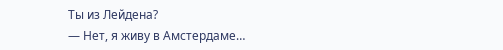Ты из Лейдена?
— Нет, я живу в Амстердаме…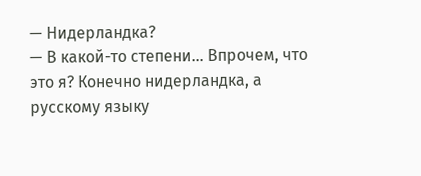— Нидерландка?
— В какой-то степени… Впрочем, что это я? Конечно нидерландка, а русскому языку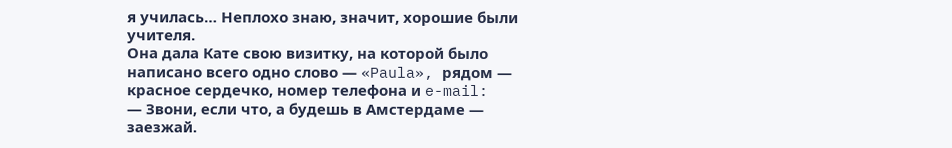я училась… Неплохо знаю, значит, хорошие были учителя.
Она дала Кате свою визитку, на которой было написано всего одно слово — «Paula», рядом — красное сердечко, номер телефона и e-mail:
— Звони, если что, а будешь в Амстердаме — заезжай.